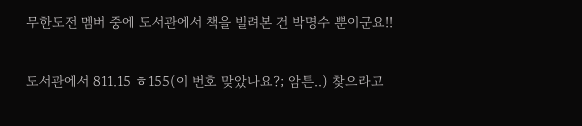무한도전 멤버 중에 도서관에서 책을 빌려본 건 박명수 뿐이군요!!

도서관에서 811.15 ㅎ155(이 번호 맞았나요?; 암튼..) 찾으라고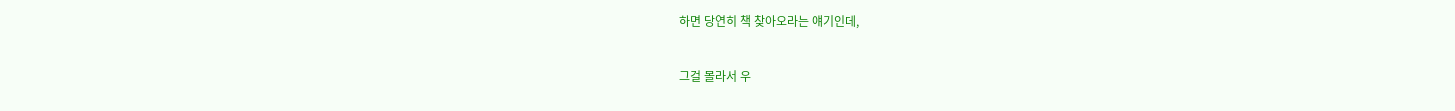하면 당연히 책 찾아오라는 얘기인데,

그걸 몰라서 우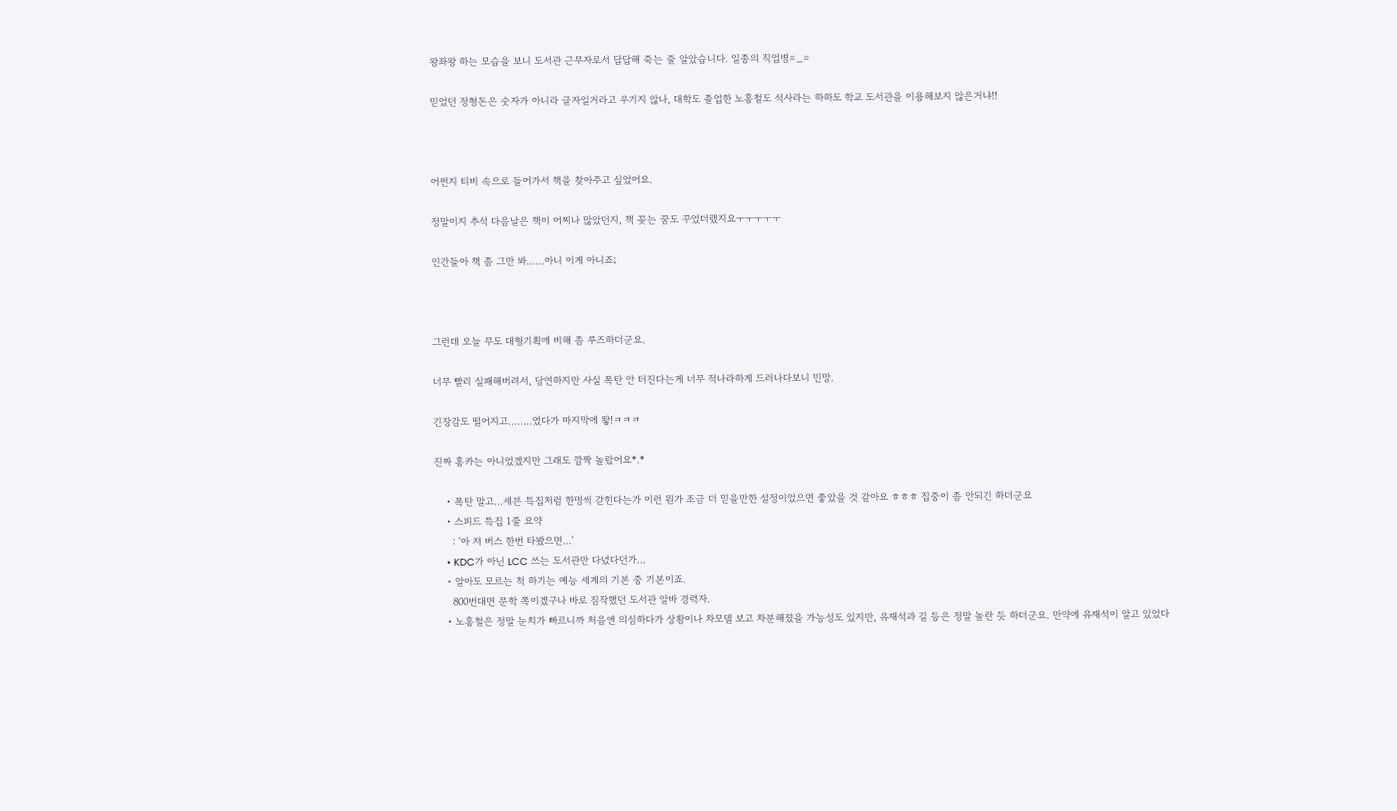왕좌왕 하는 모습을 보니 도서관 근무자로서 답답해 죽는 줄 알았습니다. 일종의 직업병=_=

믿었던 정형돈은 숫자가 아니라 글자일거라고 우기지 않나, 대학도 졸업한 노홍철도 석사라는 하하도 학교 도서관을 이용해보지 않은거냐!!



어쩐지 티비 속으로 들어가서 책을 찾아주고 싶었어요.

정말이지 추석 다음날은 책이 어찌나 많았던지, 책 꽂는 꿈도 꾸었더랬지요ㅜㅜㅜㅜㅜ

인간들아 책 좀 그만 봐......아니 이게 아니죠;



그런데 오늘 무도 대형기획에 비해 좀 루즈하더군요.

너무 빨리 실패해버려서, 당연하지만 사실 폭탄 안 터진다는게 너무 적나라하게 드러나다보니 민망.

긴장감도 떨어지고........였다가 마지막에 뙇!ㅋㅋㅋ

진짜 홍카는 아니었겠지만 그래도 깜짝 놀랐어요*.*

    • 폭탄 말고...세븐 특집처럼 한명씩 갇힌다는가 이런 뭔가 조금 더 믿을만한 설정이었으면 좋았을 것 같아요 ㅎㅎㅎ 집중이 좀 안되긴 하더군요
    • 스피드 특집 1줄 요약
      : '아 저 버스 한번 타봤으면...'
    • KDC가 아닌 LCC 쓰는 도서관만 다녔다던가...
    • 알아도 모르는 척 하기는 예능 세계의 기본 중 기본이죠.
      800번대면 문학 쪽이겠구나 바로 짐작했던 도서관 알바 경력자.
    • 노홍철은 정말 눈치가 빠르니까 처음엔 의심하다가 상황이나 차모델 보고 차분해졌을 가능성도 있지만, 유재석과 길 등은 정말 놀란 듯 하더군요. 만약에 유재석이 알고 있었다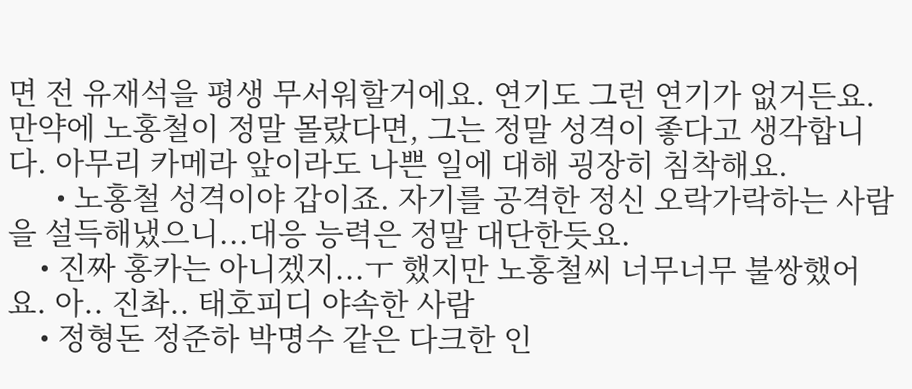면 전 유재석을 평생 무서워할거에요. 연기도 그런 연기가 없거든요. 만약에 노홍철이 정말 몰랐다면, 그는 정말 성격이 좋다고 생각합니다. 아무리 카메라 앞이라도 나쁜 일에 대해 굉장히 침착해요.
      • 노홍철 성격이야 갑이죠. 자기를 공격한 정신 오락가락하는 사람을 설득해냈으니...대응 능력은 정말 대단한듯요.
    • 진짜 홍카는 아니겠지...ㅜ 했지만 노홍철씨 너무너무 불쌍했어요. 아.. 진촤.. 태호피디 야속한 사람
    • 정형돈 정준하 박명수 같은 다크한 인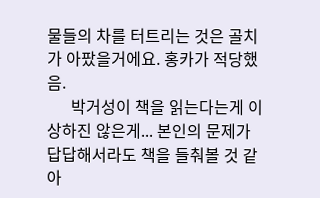물들의 차를 터트리는 것은 골치가 아팠을거에요. 홍카가 적당했음.
      박거성이 책을 읽는다는게 이상하진 않은게... 본인의 문제가 답답해서라도 책을 들춰볼 것 같아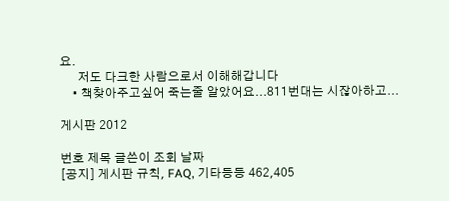요.
      저도 다크한 사람으로서 이해해갑니다
    • 책찾아주고싶어 죽는줄 알았어요...811번대는 시잖아하고...

게시판 2012

번호 제목 글쓴이 조회 날짜
[공지] 게시판 규칙, FAQ, 기타등등 462,405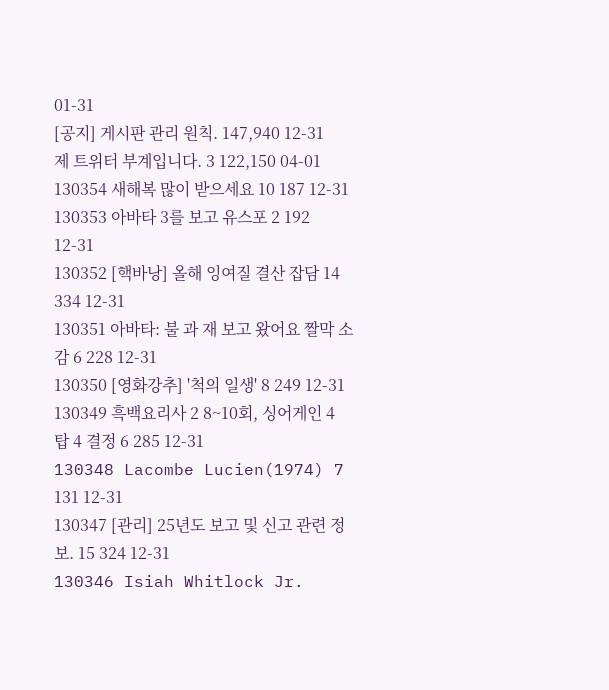01-31
[공지] 게시판 관리 원칙. 147,940 12-31
제 트위터 부계입니다. 3 122,150 04-01
130354 새해복 많이 받으세요 10 187 12-31
130353 아바타 3를 보고 유스포 2 192 12-31
130352 [핵바낭] 올해 잉여질 결산 잡담 14 334 12-31
130351 아바타: 불 과 재 보고 왔어요 짤막 소감 6 228 12-31
130350 [영화강추] '척의 일생' 8 249 12-31
130349 흑백요리사 2 8~10회, 싱어게인 4 탑 4 결정 6 285 12-31
130348 Lacombe Lucien(1974) 7 131 12-31
130347 [관리] 25년도 보고 및 신고 관련 정보. 15 324 12-31
130346 Isiah Whitlock Jr.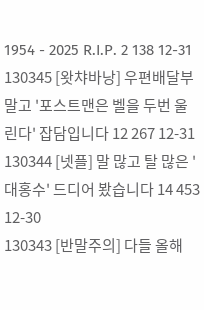1954 - 2025 R.I.P. 2 138 12-31
130345 [왓챠바낭] 우편배달부 말고 '포스트맨은 벨을 두번 울린다' 잡담입니다 12 267 12-31
130344 [넷플] 말 많고 탈 많은 '대홍수' 드디어 봤습니다 14 453 12-30
130343 [반말주의] 다들 올해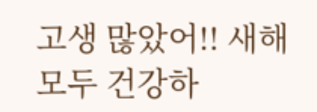고생 많았어!! 새해 모두 건강하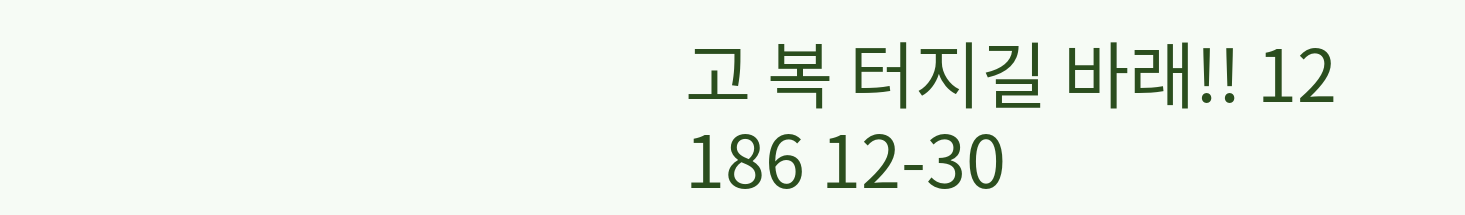고 복 터지길 바래!! 12 186 12-30